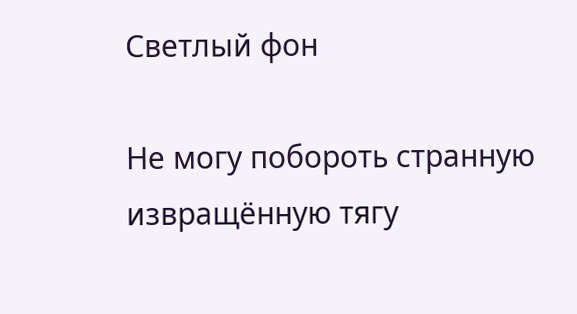Светлый фон

Не могу побороть странную извращённую тягу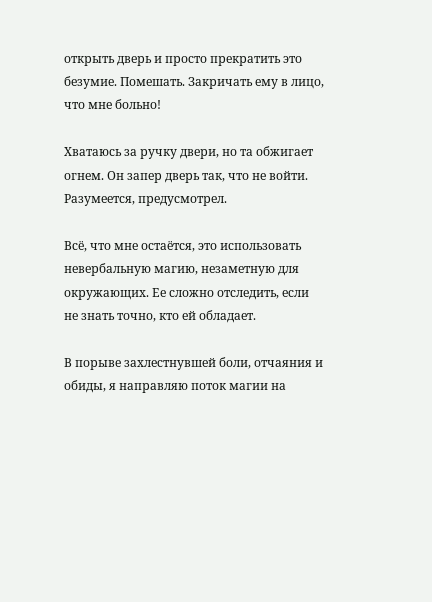открыть дверь и просто прекратить это безумие. Помешать. Закричать ему в лицо, что мне больно!

Хватаюсь за ручку двери, но та обжигает огнем. Он запер дверь так, что не войти. Разумеется, предусмотрел.

Всё, что мне остаётся, это использовать невербальную магию, незаметную для окружающих. Ее сложно отследить, если не знать точно, кто ей обладает.

В порыве захлестнувшей боли, отчаяния и обиды, я направляю поток магии на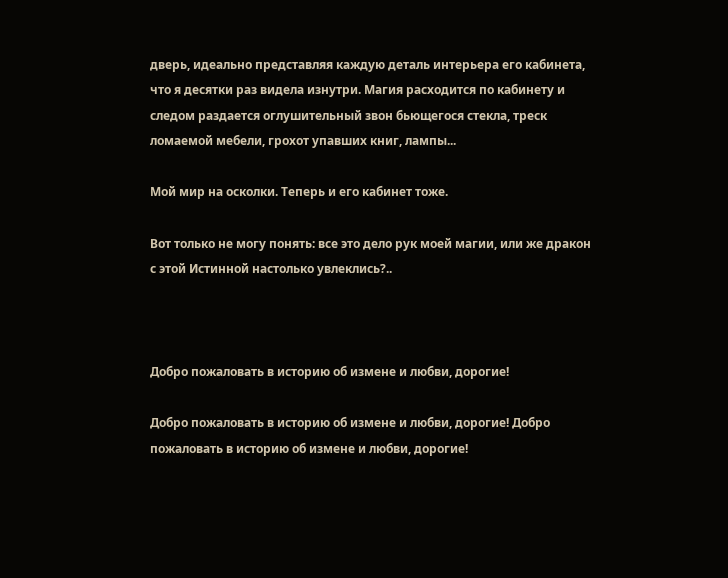дверь, идеально представляя каждую деталь интерьера его кабинета, что я десятки раз видела изнутри. Магия расходится по кабинету и следом раздается оглушительный звон бьющегося стекла, треск ломаемой мебели, грохот упавших книг, лампы...

Мой мир на осколки. Теперь и его кабинет тоже.

Вот только не могу понять: все это дело рук моей магии, или же дракон с этой Истинной настолько увлеклись?..



Добро пожаловать в историю об измене и любви, дорогие!

Добро пожаловать в историю об измене и любви, дорогие! Добро пожаловать в историю об измене и любви, дорогие!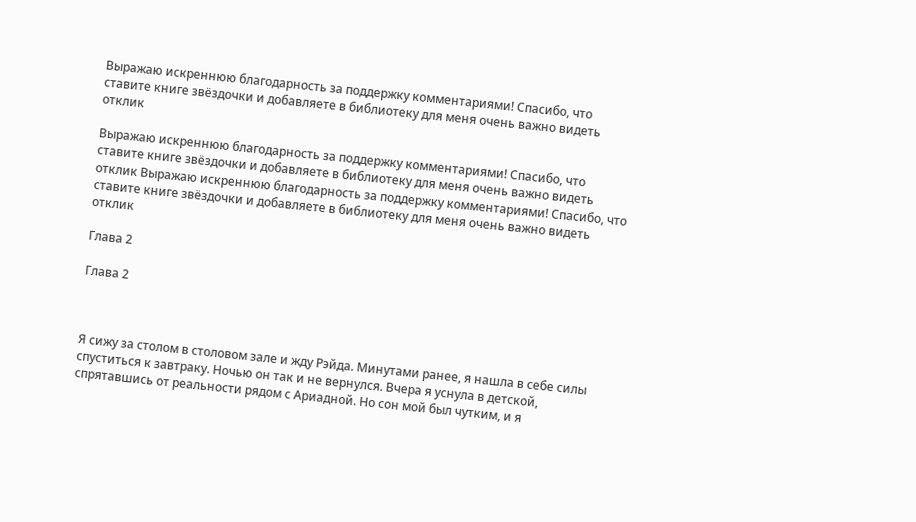Выражаю искреннюю благодарность за поддержку комментариями! Спасибо, что ставите книге звёздочки и добавляете в библиотеку для меня очень важно видеть отклик

Выражаю искреннюю благодарность за поддержку комментариями! Спасибо, что ставите книге звёздочки и добавляете в библиотеку для меня очень важно видеть отклик Выражаю искреннюю благодарность за поддержку комментариями! Спасибо, что ставите книге звёздочки и добавляете в библиотеку для меня очень важно видеть отклик

Глава 2

Глава 2



Я сижу за столом в столовом зале и жду Рэйда. Минутами ранее, я нашла в себе силы спуститься к завтраку. Ночью он так и не вернулся. Вчера я уснула в детской, спрятавшись от реальности рядом с Ариадной. Но сон мой был чутким, и я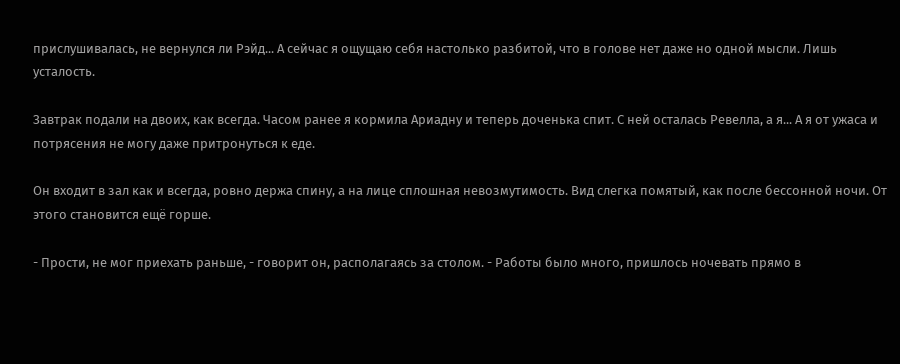прислушивалась, не вернулся ли Рэйд... А сейчас я ощущаю себя настолько разбитой, что в голове нет даже но одной мысли. Лишь усталость.

Завтрак подали на двоих, как всегда. Часом ранее я кормила Ариадну и теперь доченька спит. С ней осталась Ревелла, а я... А я от ужаса и потрясения не могу даже притронуться к еде.

Он входит в зал как и всегда, ровно держа спину, а на лице сплошная невозмутимость. Вид слегка помятый, как после бессонной ночи. От этого становится ещё горше.

- Прости, не мог приехать раньше, - говорит он, располагаясь за столом. - Работы было много, пришлось ночевать прямо в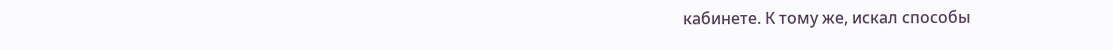кабинете. К тому же, искал способы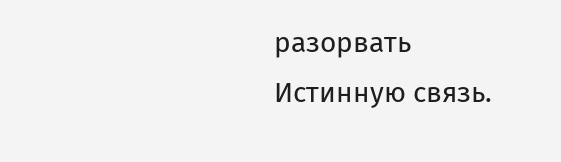разорвать Истинную связь.